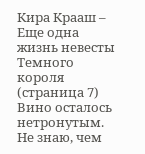Кира Крааш – Еще одна жизнь невесты Темного короля (страница 7)
Вино осталось нетронутым.
Не знаю, чем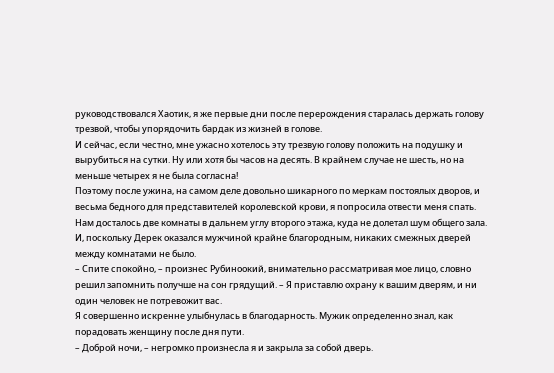руководствовался Хаотик, я же первые дни после перерождения старалась держать голову трезвой, чтобы упорядочить бардак из жизней в голове.
И сейчас, если честно, мне ужасно хотелось эту трезвую голову положить на подушку и вырубиться на сутки. Ну или хотя бы часов на десять. В крайнем случае не шесть, но на меньше четырех я не была согласна!
Поэтому после ужина, на самом деле довольно шикарного по меркам постоялых дворов, и весьма бедного для представителей королевской крови, я попросила отвести меня спать.
Нам досталось две комнаты в дальнем углу второго этажа, куда не долетал шум общего зала. И, поскольку Дерек оказался мужчиной крайне благородным, никаких смежных дверей между комнатами не было.
– Спите спокойно, – произнес Рубиноокий, внимательно рассматривая мое лицо, словно решил запомнить получше на сон грядущий. – Я приставлю охрану к вашим дверям, и ни один человек не потревожит вас.
Я совершенно искренне улыбнулась в благодарность. Мужик определенно знал, как порадовать женщину после дня пути.
– Доброй ночи, – негромко произнесла я и закрыла за собой дверь.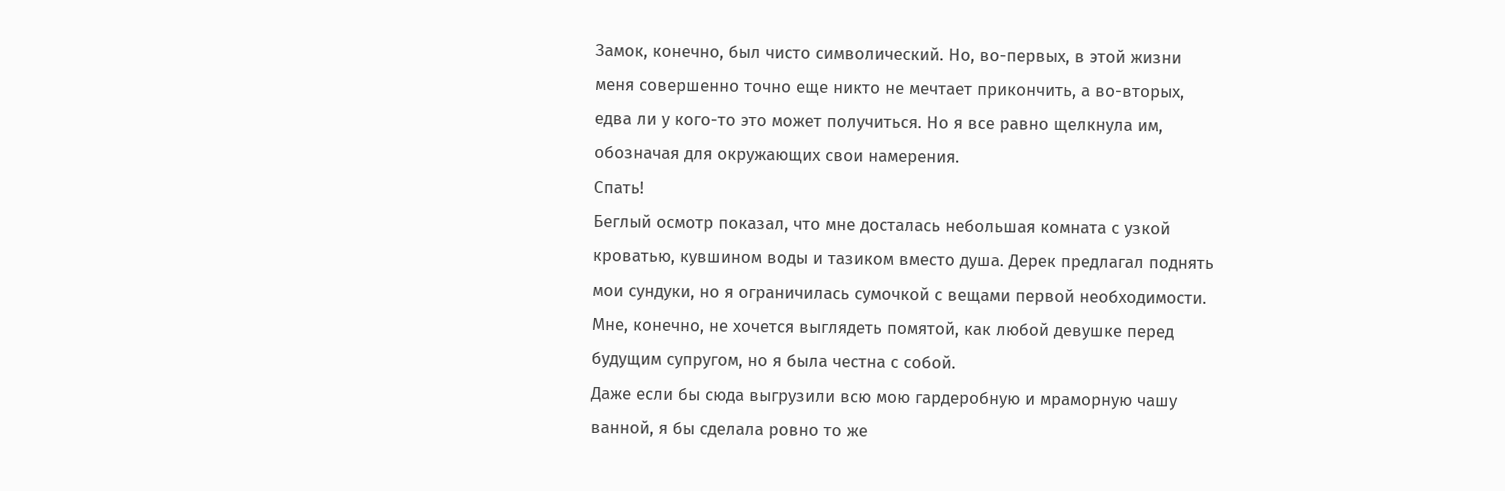Замок, конечно, был чисто символический. Но, во-первых, в этой жизни меня совершенно точно еще никто не мечтает прикончить, а во-вторых, едва ли у кого-то это может получиться. Но я все равно щелкнула им, обозначая для окружающих свои намерения.
Спать!
Беглый осмотр показал, что мне досталась небольшая комната с узкой кроватью, кувшином воды и тазиком вместо душа. Дерек предлагал поднять мои сундуки, но я ограничилась сумочкой с вещами первой необходимости. Мне, конечно, не хочется выглядеть помятой, как любой девушке перед будущим супругом, но я была честна с собой.
Даже если бы сюда выгрузили всю мою гардеробную и мраморную чашу ванной, я бы сделала ровно то же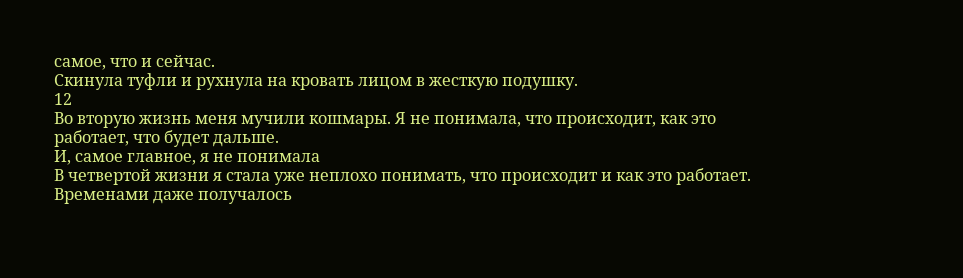самое, что и сейчас.
Скинула туфли и рухнула на кровать лицом в жесткую подушку.
12
Во вторую жизнь меня мучили кошмары. Я не понимала, что происходит, как это работает, что будет дальше.
И, самое главное, я не понимала
В четвертой жизни я стала уже неплохо понимать, что происходит и как это работает. Временами даже получалось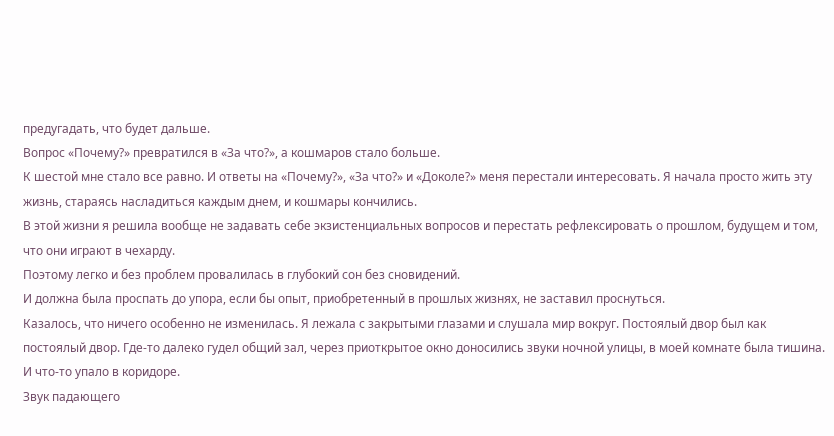предугадать, что будет дальше.
Вопрос «Почему?» превратился в «За что?», а кошмаров стало больше.
К шестой мне стало все равно. И ответы на «Почему?», «За что?» и «Доколе?» меня перестали интересовать. Я начала просто жить эту жизнь, стараясь насладиться каждым днем, и кошмары кончились.
В этой жизни я решила вообще не задавать себе экзистенциальных вопросов и перестать рефлексировать о прошлом, будущем и том, что они играют в чехарду.
Поэтому легко и без проблем провалилась в глубокий сон без сновидений.
И должна была проспать до упора, если бы опыт, приобретенный в прошлых жизнях, не заставил проснуться.
Казалось, что ничего особенно не изменилась. Я лежала с закрытыми глазами и слушала мир вокруг. Постоялый двор был как постоялый двор. Где-то далеко гудел общий зал, через приоткрытое окно доносились звуки ночной улицы, в моей комнате была тишина.
И что-то упало в коридоре.
Звук падающего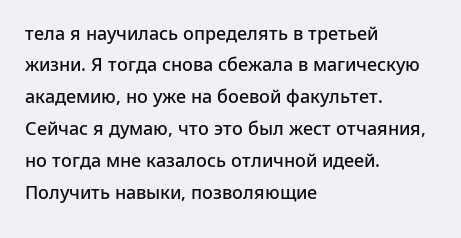тела я научилась определять в третьей жизни. Я тогда снова сбежала в магическую академию, но уже на боевой факультет. Сейчас я думаю, что это был жест отчаяния, но тогда мне казалось отличной идеей.
Получить навыки, позволяющие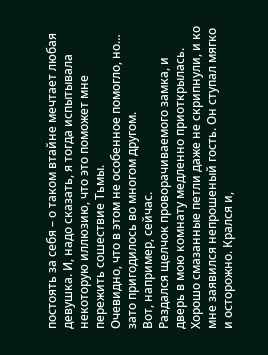постоять за себя – о таком втайне мечтает любая девушка. И, надо сказать, я тогда испытывала некоторую иллюзию, что это поможет мне пережить сошествие Тьмы.
Очевидно, что в этом не особенное помогло, но… зато пригодилось во многом другом.
Вот, например, сейчас.
Раздался щелчок проворачиваемого замка, и дверь в мою комнату медленно приоткрылась. Хорошо смазанные петли даже не скрипнули, и ко мне заявился непрошеный гость. Он ступал мягко и осторожно. Крался и,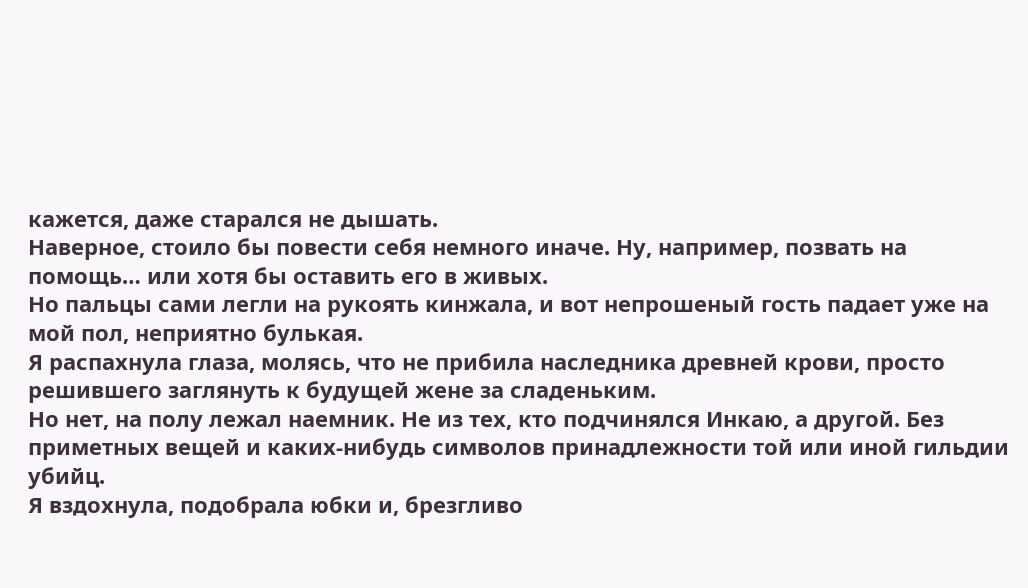кажется, даже старался не дышать.
Наверное, стоило бы повести себя немного иначе. Ну, например, позвать на помощь… или хотя бы оставить его в живых.
Но пальцы сами легли на рукоять кинжала, и вот непрошеный гость падает уже на мой пол, неприятно булькая.
Я распахнула глаза, молясь, что не прибила наследника древней крови, просто решившего заглянуть к будущей жене за сладеньким.
Но нет, на полу лежал наемник. Не из тех, кто подчинялся Инкаю, а другой. Без приметных вещей и каких-нибудь символов принадлежности той или иной гильдии убийц.
Я вздохнула, подобрала юбки и, брезгливо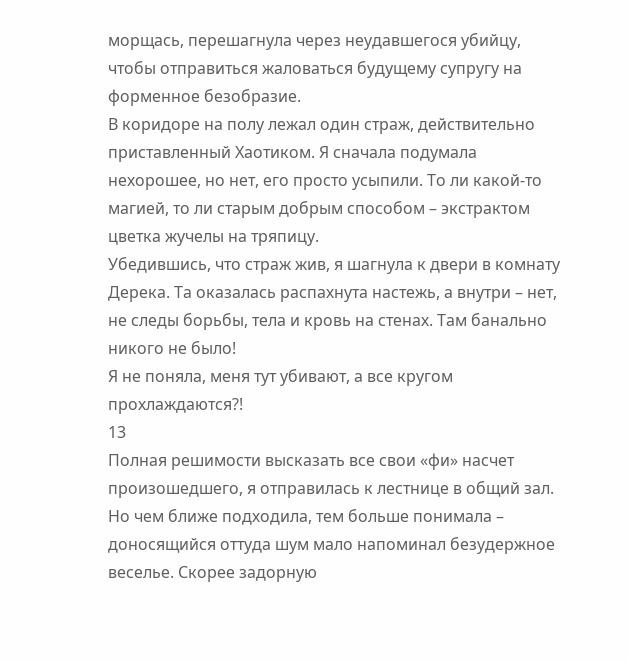морщась, перешагнула через неудавшегося убийцу, чтобы отправиться жаловаться будущему супругу на форменное безобразие.
В коридоре на полу лежал один страж, действительно приставленный Хаотиком. Я сначала подумала нехорошее, но нет, его просто усыпили. То ли какой-то магией, то ли старым добрым способом – экстрактом цветка жучелы на тряпицу.
Убедившись, что страж жив, я шагнула к двери в комнату Дерека. Та оказалась распахнута настежь, а внутри – нет, не следы борьбы, тела и кровь на стенах. Там банально никого не было!
Я не поняла, меня тут убивают, а все кругом прохлаждаются?!
13
Полная решимости высказать все свои «фи» насчет произошедшего, я отправилась к лестнице в общий зал. Но чем ближе подходила, тем больше понимала – доносящийся оттуда шум мало напоминал безудержное веселье. Скорее задорную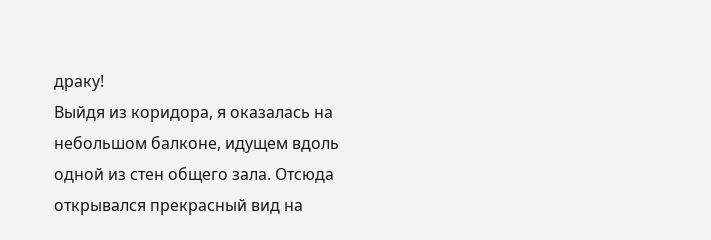драку!
Выйдя из коридора, я оказалась на небольшом балконе, идущем вдоль одной из стен общего зала. Отсюда открывался прекрасный вид на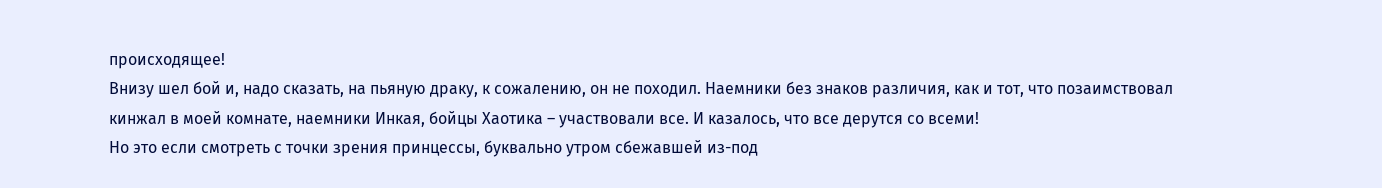происходящее!
Внизу шел бой и, надо сказать, на пьяную драку, к сожалению, он не походил. Наемники без знаков различия, как и тот, что позаимствовал кинжал в моей комнате, наемники Инкая, бойцы Хаотика – участвовали все. И казалось, что все дерутся со всеми!
Но это если смотреть с точки зрения принцессы, буквально утром сбежавшей из-под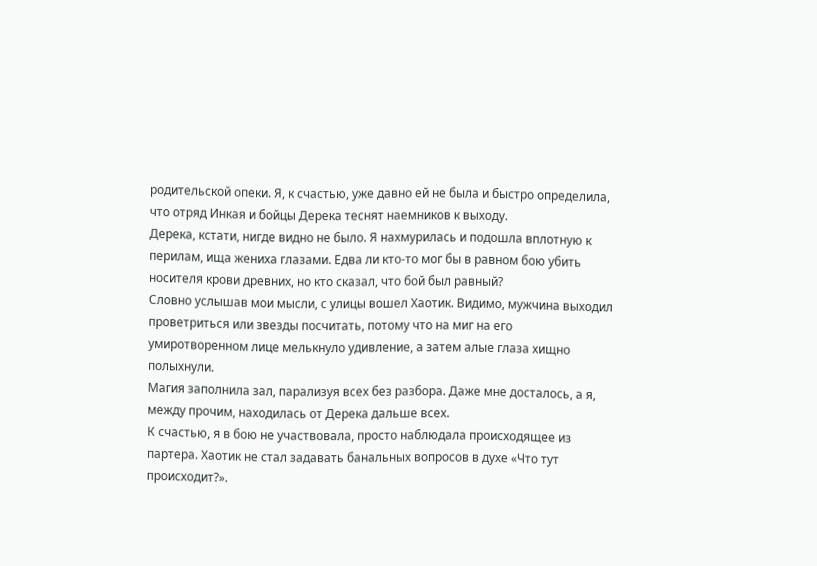родительской опеки. Я, к счастью, уже давно ей не была и быстро определила, что отряд Инкая и бойцы Дерека теснят наемников к выходу.
Дерека, кстати, нигде видно не было. Я нахмурилась и подошла вплотную к перилам, ища жениха глазами. Едва ли кто-то мог бы в равном бою убить носителя крови древних, но кто сказал, что бой был равный?
Словно услышав мои мысли, с улицы вошел Хаотик. Видимо, мужчина выходил проветриться или звезды посчитать, потому что на миг на его умиротворенном лице мелькнуло удивление, а затем алые глаза хищно полыхнули.
Магия заполнила зал, парализуя всех без разбора. Даже мне досталось, а я, между прочим, находилась от Дерека дальше всех.
К счастью, я в бою не участвовала, просто наблюдала происходящее из партера. Хаотик не стал задавать банальных вопросов в духе «Что тут происходит?».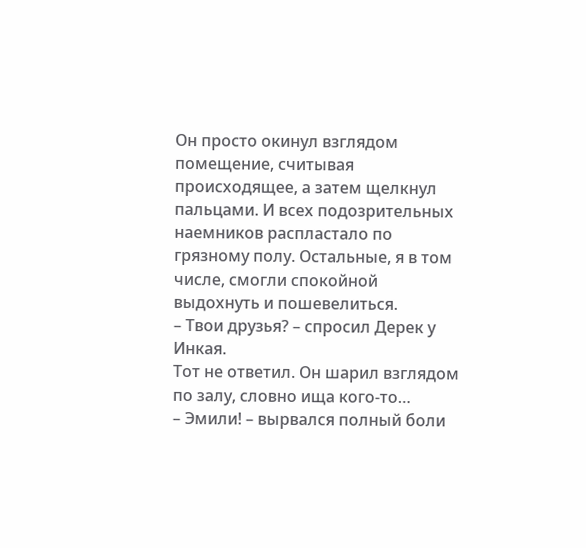Он просто окинул взглядом помещение, считывая происходящее, а затем щелкнул пальцами. И всех подозрительных наемников распластало по грязному полу. Остальные, я в том числе, смогли спокойной выдохнуть и пошевелиться.
– Твои друзья? – спросил Дерек у Инкая.
Тот не ответил. Он шарил взглядом по залу, словно ища кого-то…
– Эмили! – вырвался полный боли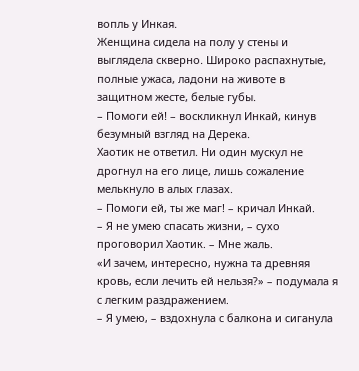вопль у Инкая.
Женщина сидела на полу у стены и выглядела скверно. Широко распахнутые, полные ужаса, ладони на животе в защитном жесте, белые губы.
– Помоги ей! – воскликнул Инкай, кинув безумный взгляд на Дерека.
Хаотик не ответил. Ни один мускул не дрогнул на его лице, лишь сожаление мелькнуло в алых глазах.
– Помоги ей, ты же маг! – кричал Инкай.
– Я не умею спасать жизни, – сухо проговорил Хаотик. – Мне жаль.
«И зачем, интересно, нужна та древняя кровь, если лечить ей нельзя?» – подумала я с легким раздражением.
– Я умею, – вздохнула с балкона и сиганула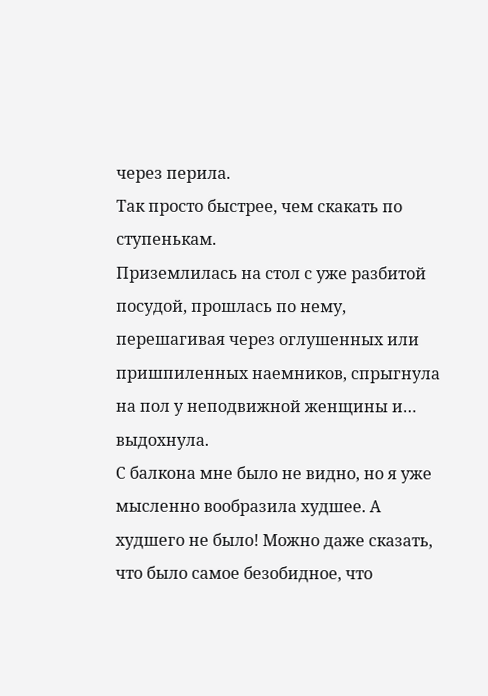через перила.
Так просто быстрее, чем скакать по ступенькам.
Приземлилась на стол с уже разбитой посудой, прошлась по нему, перешагивая через оглушенных или пришпиленных наемников, спрыгнула на пол у неподвижной женщины и… выдохнула.
С балкона мне было не видно, но я уже мысленно вообразила худшее. А худшего не было! Можно даже сказать, что было самое безобидное, что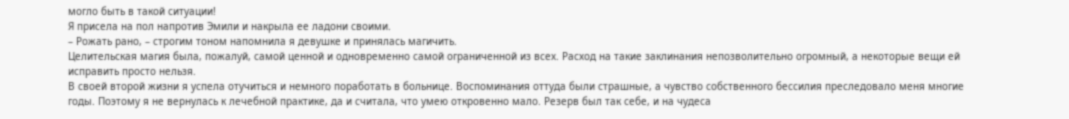могло быть в такой ситуации!
Я присела на пол напротив Эмили и накрыла ее ладони своими.
– Рожать рано, – строгим тоном напомнила я девушке и принялась магичить.
Целительская магия была, пожалуй, самой ценной и одновременно самой ограниченной из всех. Расход на такие заклинания непозволительно огромный, а некоторые вещи ей исправить просто нельзя.
В своей второй жизни я успела отучиться и немного поработать в больнице. Воспоминания оттуда были страшные, а чувство собственного бессилия преследовало меня многие годы. Поэтому я не вернулась к лечебной практике, да и считала, что умею откровенно мало. Резерв был так себе, и на чудеса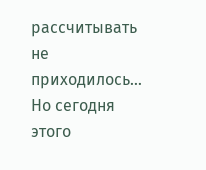рассчитывать не приходилось…
Но сегодня этого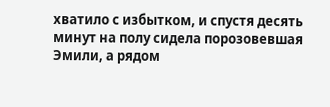хватило с избытком, и спустя десять минут на полу сидела порозовевшая Эмили, а рядом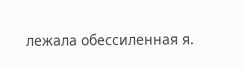лежала обессиленная я.